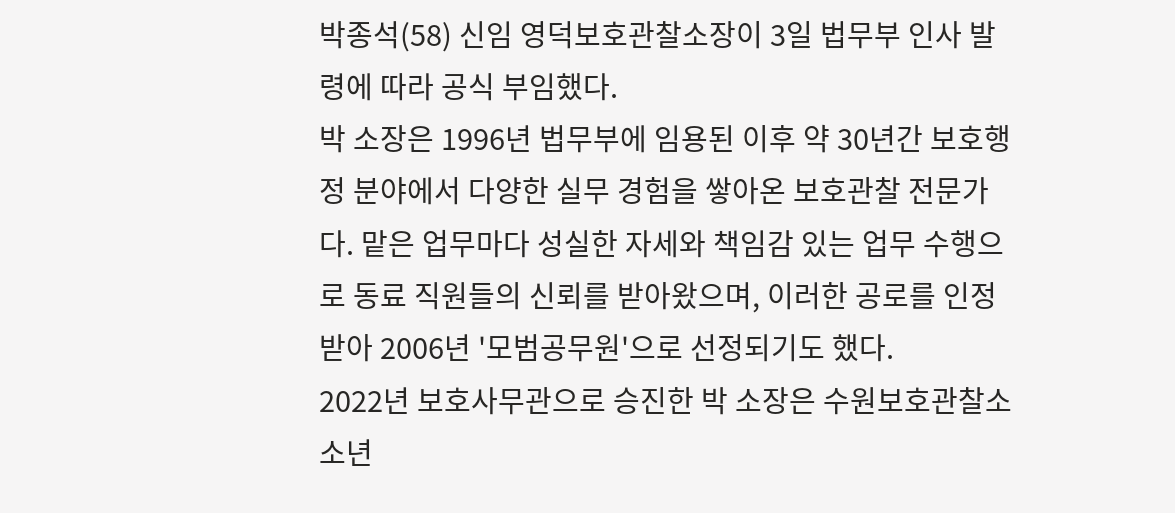박종석(58) 신임 영덕보호관찰소장이 3일 법무부 인사 발령에 따라 공식 부임했다.
박 소장은 1996년 법무부에 임용된 이후 약 30년간 보호행정 분야에서 다양한 실무 경험을 쌓아온 보호관찰 전문가다. 맡은 업무마다 성실한 자세와 책임감 있는 업무 수행으로 동료 직원들의 신뢰를 받아왔으며, 이러한 공로를 인정받아 2006년 '모범공무원'으로 선정되기도 했다.
2022년 보호사무관으로 승진한 박 소장은 수원보호관찰소 소년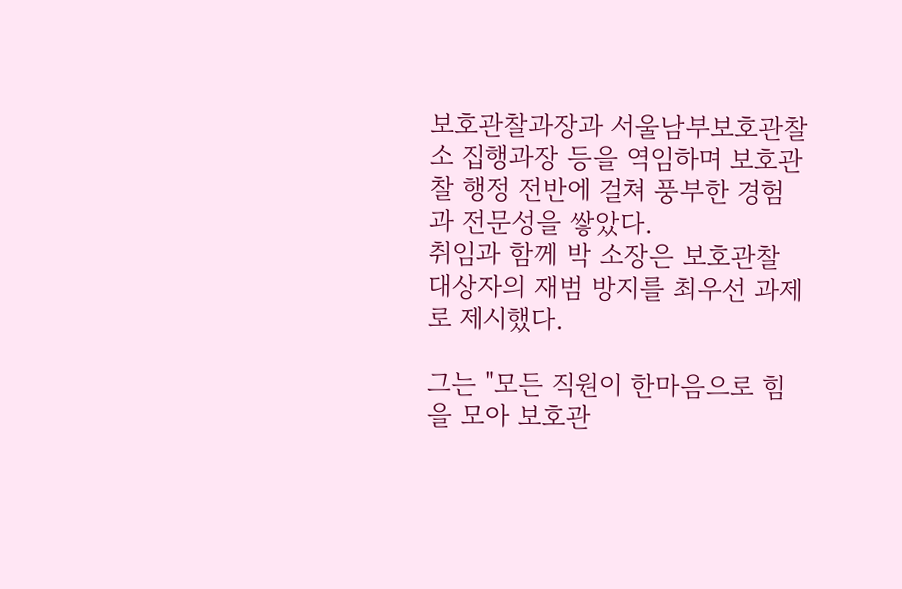보호관찰과장과 서울남부보호관찰소 집행과장 등을 역임하며 보호관찰 행정 전반에 걸쳐 풍부한 경험과 전문성을 쌓았다.
취임과 함께 박 소장은 보호관찰 대상자의 재범 방지를 최우선 과제로 제시했다.

그는 "모든 직원이 한마음으로 힘을 모아 보호관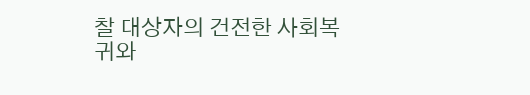찰 대상자의 건전한 사회복귀와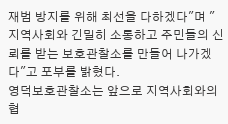재범 방지를 위해 최선을 다하겠다"며 "지역사회와 긴밀히 소통하고 주민들의 신뢰를 받는 보호관찰소를 만들어 나가겠다"고 포부를 밝혔다.
영덕보호관찰소는 앞으로 지역사회와의 협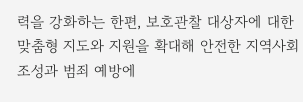력을 강화하는 한편, 보호관찰 대상자에 대한 맞춤형 지도와 지원을 확대해 안전한 지역사회 조성과 범죄 예방에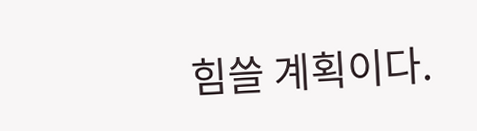힘쓸 계획이다.